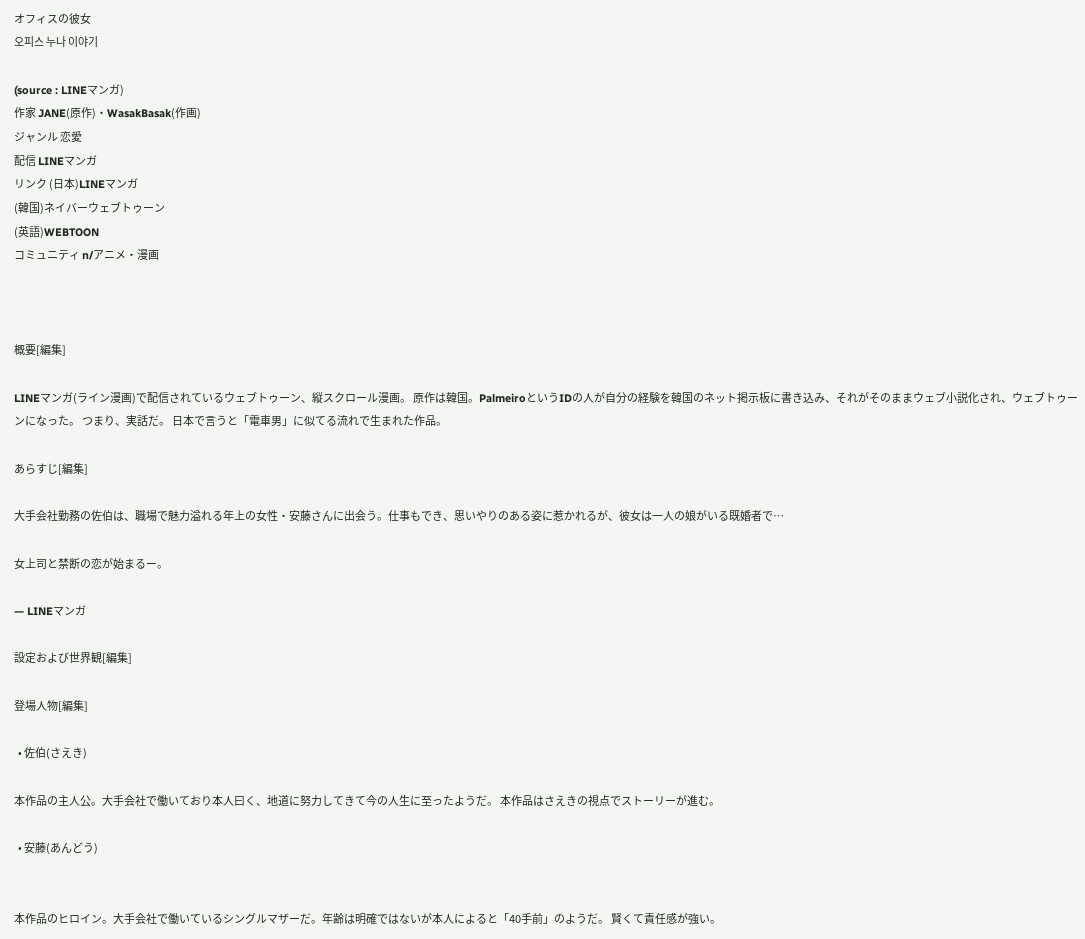オフィスの彼女
오피스 누나 이야기

(source : LINEマンガ)
作家 JANE(原作)・WasakBasak(作画)
ジャンル 恋愛
配信 LINEマンガ
リンク (日本)LINEマンガ
(韓国)ネイバーウェブトゥーン
(英語)WEBTOON
コミュニティ n/アニメ・漫画



概要[編集]

LINEマンガ(ライン漫画)で配信されているウェブトゥーン、縦スクロール漫画。 原作は韓国。PalmeiroというIDの人が自分の経験を韓国のネット掲示板に書き込み、それがそのままウェブ小説化され、ウェブトゥーンになった。 つまり、実話だ。 日本で言うと「電車男」に似てる流れで生まれた作品。

あらすじ[編集]

大手会社勤務の佐伯は、職場で魅力溢れる年上の女性・安藤さんに出会う。仕事もでき、思いやりのある姿に惹かれるが、彼女は一人の娘がいる既婚者で…

女上司と禁断の恋が始まるー。

— LINEマンガ

設定および世界観[編集]

登場人物[編集]

  • 佐伯(さえき)

本作品の主人公。大手会社で働いており本人曰く、地道に努力してきて今の人生に至ったようだ。 本作品はさえきの視点でストーリーが進む。

  • 安藤(あんどう)


本作品のヒロイン。大手会社で働いているシングルマザーだ。年齢は明確ではないが本人によると「40手前」のようだ。 賢くて責任感が強い。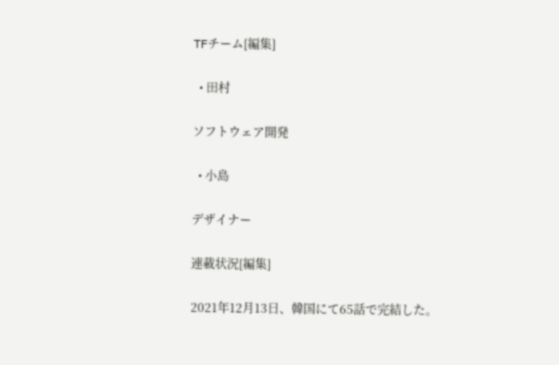TFチーム[編集]

  • 田村

ソフトウェア開発

  • 小島

デザイナー

連載状況[編集]

2021年12月13日、韓国にて65話で完結した。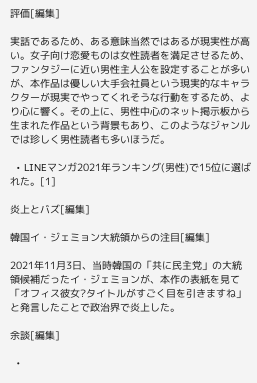評価[編集]

実話であるため、ある意味当然ではあるが現実性が高い。女子向け恋愛ものは女性読者を満足させるため、ファンタジーに近い男性主人公を設定することが多いが、本作品は優しい大手会社員という現実的なキャラクターが現実でやってくれそうな行動をするため、より心に響く。その上に、男性中心のネット掲示板から生まれた作品という背景もあり、このようなジャンルでは珍しく男性読者も多いほうだ。

  • LINEマンガ2021年ランキング(男性)で15位に選ばれた。[1]

炎上とバズ[編集]

韓国イ・ジェミョン大統領からの注目[編集]

2021年11月3日、当時韓国の「共に民主党」の大統領候補だったイ・ジェミョンが、本作の表紙を見て「オフィス彼女?タイトルがすごく目を引きますね」と発言したことで政治界で炎上した。

余談[編集]

  •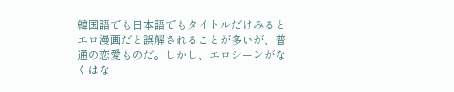韓国語でも日本語でもタイトルだけみるとエロ漫画だと誤解されることが多いが、普通の恋愛ものだ。しかし、エロシーンがなくはな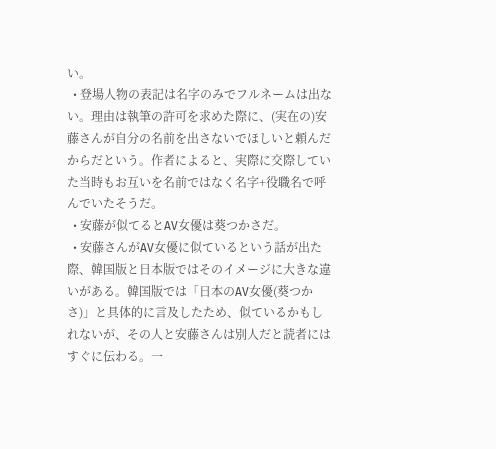い。
  • 登場人物の表記は名字のみでフルネームは出ない。理由は執筆の許可を求めた際に、(実在の)安藤さんが自分の名前を出さないでほしいと頼んだからだという。作者によると、実際に交際していた当時もお互いを名前ではなく名字+役職名で呼んでいたそうだ。
  • 安藤が似てるとAV女優は葵つかさだ。
  • 安藤さんがAV女優に似ているという話が出た際、韓国版と日本版ではそのイメージに大きな違いがある。韓国版では「日本のAV女優(葵つかさ)」と具体的に言及したため、似ているかもしれないが、その人と安藤さんは別人だと読者にはすぐに伝わる。一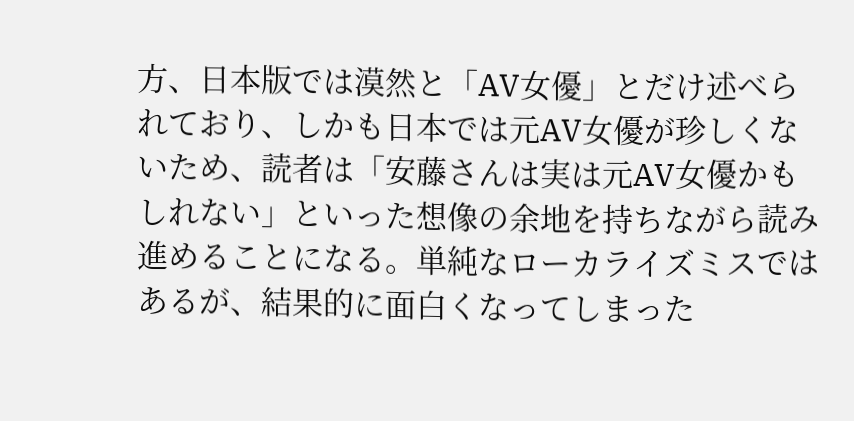方、日本版では漠然と「AV女優」とだけ述べられており、しかも日本では元AV女優が珍しくないため、読者は「安藤さんは実は元AV女優かもしれない」といった想像の余地を持ちながら読み進めることになる。単純なローカライズミスではあるが、結果的に面白くなってしまった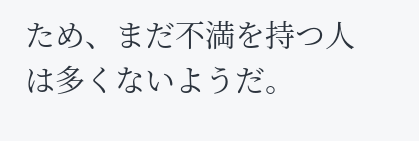ため、まだ不満を持つ人は多くないようだ。